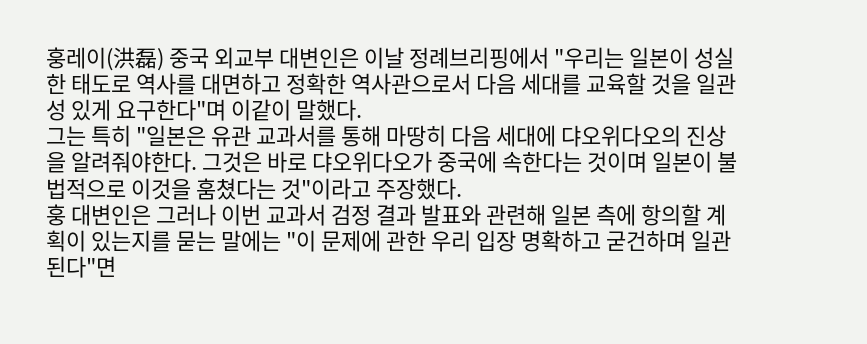훙레이(洪磊) 중국 외교부 대변인은 이날 정례브리핑에서 "우리는 일본이 성실한 태도로 역사를 대면하고 정확한 역사관으로서 다음 세대를 교육할 것을 일관성 있게 요구한다"며 이같이 말했다.
그는 특히 "일본은 유관 교과서를 통해 마땅히 다음 세대에 댜오위다오의 진상을 알려줘야한다. 그것은 바로 댜오위다오가 중국에 속한다는 것이며 일본이 불법적으로 이것을 훔쳤다는 것"이라고 주장했다.
훙 대변인은 그러나 이번 교과서 검정 결과 발표와 관련해 일본 측에 항의할 계획이 있는지를 묻는 말에는 "이 문제에 관한 우리 입장 명확하고 굳건하며 일관된다"면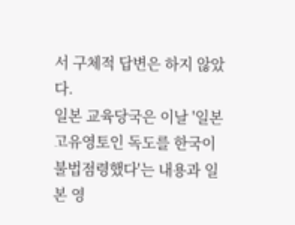서 구체적 답변은 하지 않았다.
일본 교육당국은 이날 '일본 고유영토인 독도를 한국이 불법점령했다'는 내용과 일본 영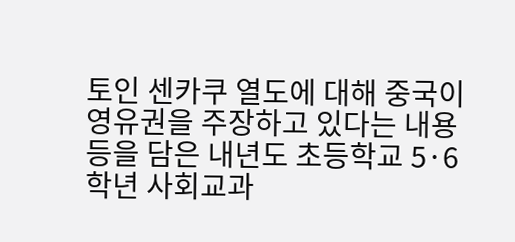토인 센카쿠 열도에 대해 중국이 영유권을 주장하고 있다는 내용 등을 담은 내년도 초등학교 5·6학년 사회교과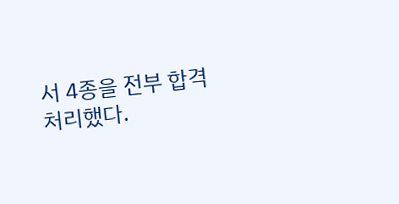서 4종을 전부 합격처리했다.